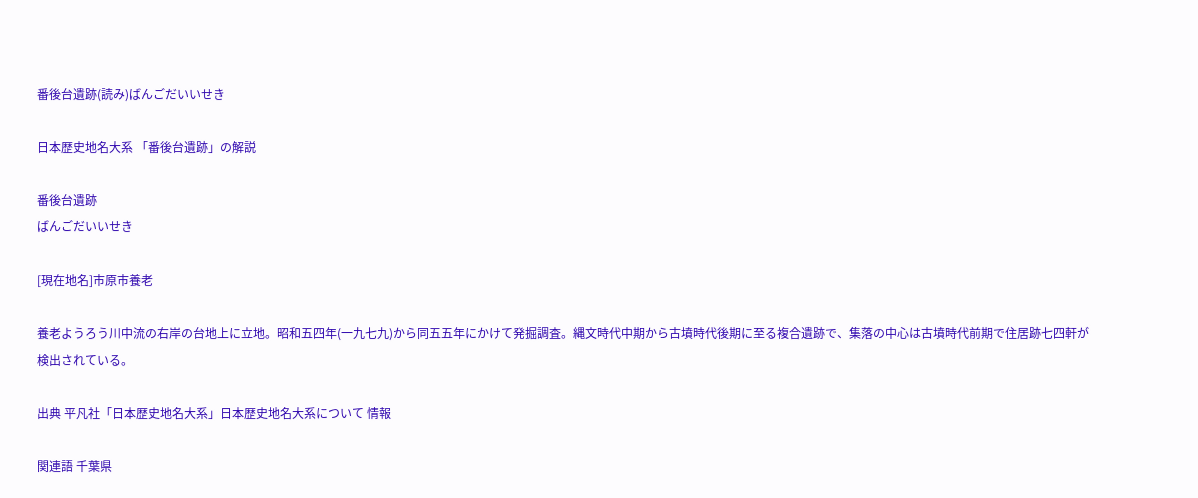番後台遺跡(読み)ばんごだいいせき

日本歴史地名大系 「番後台遺跡」の解説

番後台遺跡
ばんごだいいせき

[現在地名]市原市養老

養老ようろう川中流の右岸の台地上に立地。昭和五四年(一九七九)から同五五年にかけて発掘調査。縄文時代中期から古墳時代後期に至る複合遺跡で、集落の中心は古墳時代前期で住居跡七四軒が検出されている。

出典 平凡社「日本歴史地名大系」日本歴史地名大系について 情報

関連語 千葉県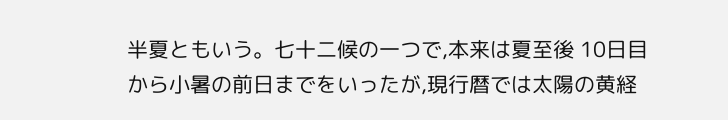半夏ともいう。七十二候の一つで,本来は夏至後 10日目から小暑の前日までをいったが,現行暦では太陽の黄経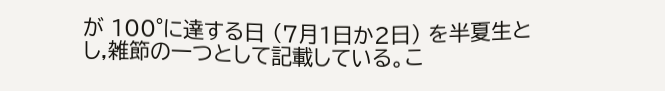が 100°に達する日 (7月1日か2日) を半夏生とし,雑節の一つとして記載している。こ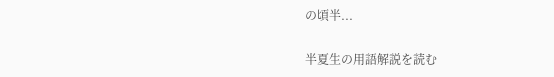の頃半...

半夏生の用語解説を読む